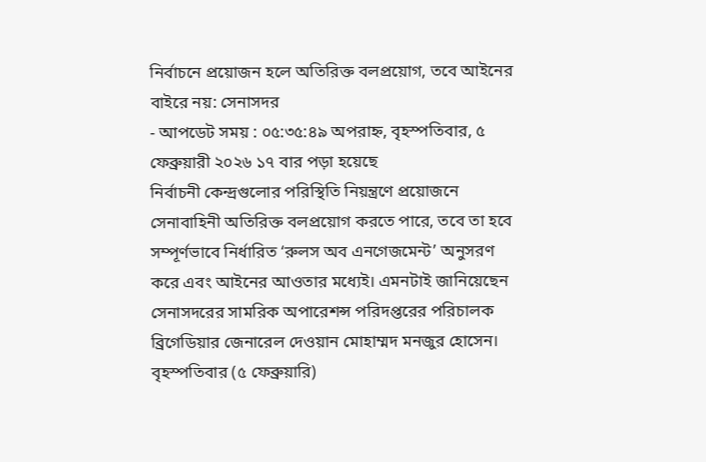নির্বাচনে প্রয়োজন হলে অতিরিক্ত বলপ্রয়োগ, তবে আইনের বাইরে নয়: সেনাসদর
- আপডেট সময় : ০৫:৩৫:৪৯ অপরাহ্ন, বৃহস্পতিবার, ৫ ফেব্রুয়ারী ২০২৬ ১৭ বার পড়া হয়েছে
নির্বাচনী কেন্দ্রগুলোর পরিস্থিতি নিয়ন্ত্রণে প্রয়োজনে সেনাবাহিনী অতিরিক্ত বলপ্রয়োগ করতে পারে, তবে তা হবে সম্পূর্ণভাবে নির্ধারিত ‘রুলস অব এনগেজমেন্ট’ অনুসরণ করে এবং আইনের আওতার মধ্যেই। এমনটাই জানিয়েছেন সেনাসদরের সামরিক অপারেশন্স পরিদপ্তরের পরিচালক ব্রিগেডিয়ার জেনারেল দেওয়ান মোহাম্মদ মনজুর হোসেন।
বৃহস্পতিবার (৫ ফেব্রুয়ারি)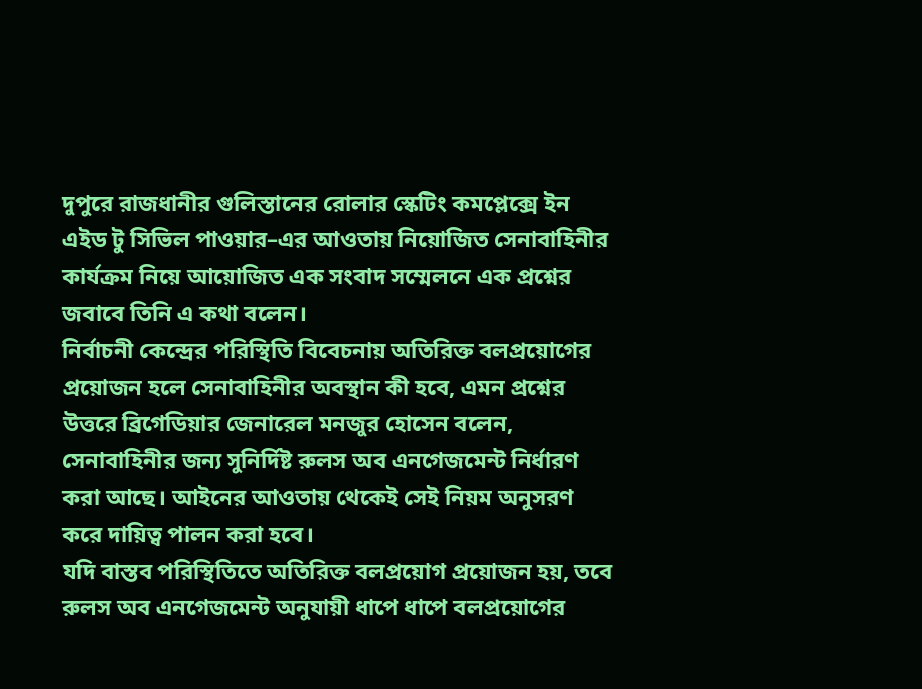দুপুরে রাজধানীর গুলিস্তানের রোলার স্কেটিং কমপ্লেক্সে ইন এইড টু সিভিল পাওয়ার–এর আওতায় নিয়োজিত সেনাবাহিনীর কার্যক্রম নিয়ে আয়োজিত এক সংবাদ সম্মেলনে এক প্রশ্নের জবাবে তিনি এ কথা বলেন।
নির্বাচনী কেন্দ্রের পরিস্থিতি বিবেচনায় অতিরিক্ত বলপ্রয়োগের প্রয়োজন হলে সেনাবাহিনীর অবস্থান কী হবে, এমন প্রশ্নের উত্তরে ব্রিগেডিয়ার জেনারেল মনজুর হোসেন বলেন, সেনাবাহিনীর জন্য সুনির্দিষ্ট রুলস অব এনগেজমেন্ট নির্ধারণ করা আছে। আইনের আওতায় থেকেই সেই নিয়ম অনুসরণ করে দায়িত্ব পালন করা হবে।
যদি বাস্তব পরিস্থিতিতে অতিরিক্ত বলপ্রয়োগ প্রয়োজন হয়, তবে রুলস অব এনগেজমেন্ট অনুযায়ী ধাপে ধাপে বলপ্রয়োগের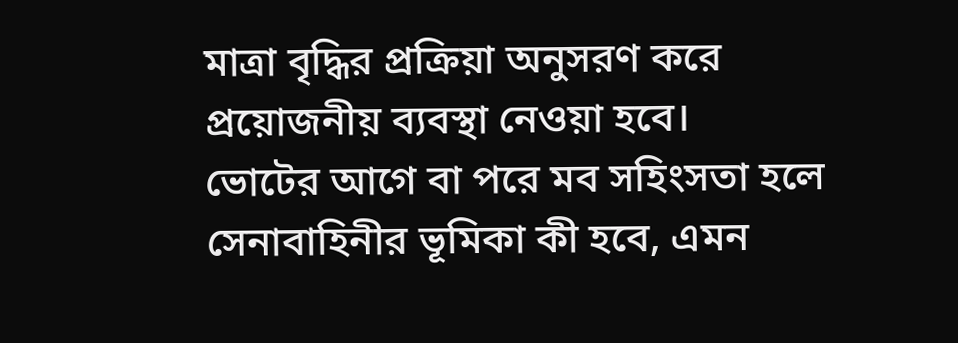মাত্রা বৃদ্ধির প্রক্রিয়া অনুসরণ করে প্রয়োজনীয় ব্যবস্থা নেওয়া হবে।
ভোটের আগে বা পরে মব সহিংসতা হলে সেনাবাহিনীর ভূমিকা কী হবে, এমন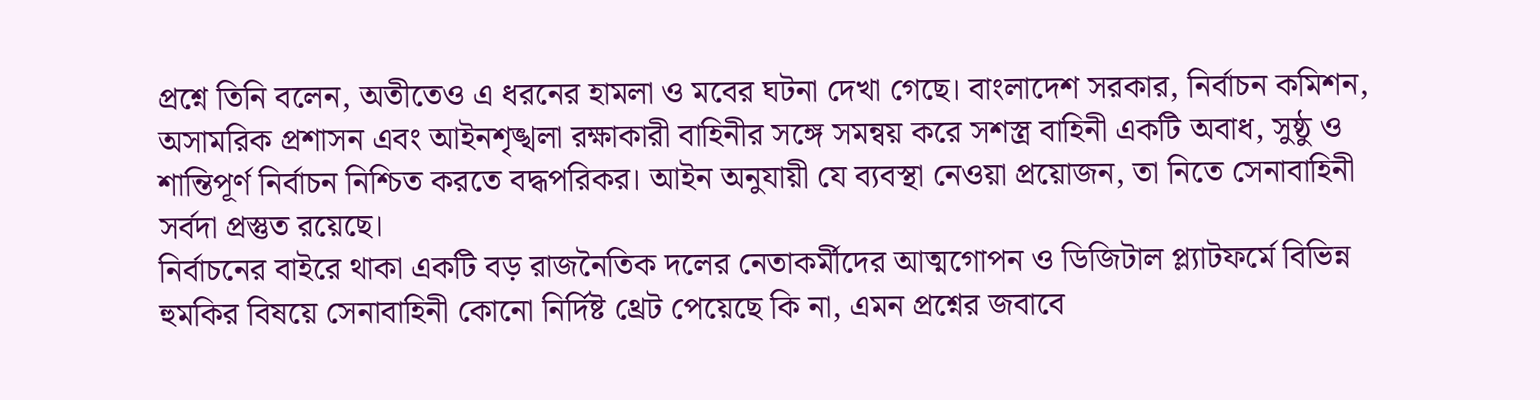প্রশ্নে তিনি বলেন, অতীতেও এ ধরনের হামলা ও মবের ঘটনা দেখা গেছে। বাংলাদেশ সরকার, নির্বাচন কমিশন, অসামরিক প্রশাসন এবং আইনশৃঙ্খলা রক্ষাকারী বাহিনীর সঙ্গে সমন্বয় করে সশস্ত্র বাহিনী একটি অবাধ, সুষ্ঠু ও শান্তিপূর্ণ নির্বাচন নিশ্চিত করতে বদ্ধপরিকর। আইন অনুযায়ী যে ব্যবস্থা নেওয়া প্রয়োজন, তা নিতে সেনাবাহিনী সর্বদা প্রস্তুত রয়েছে।
নির্বাচনের বাইরে থাকা একটি বড় রাজনৈতিক দলের নেতাকর্মীদের আত্মগোপন ও ডিজিটাল প্ল্যাটফর্মে বিভিন্ন হুমকির বিষয়ে সেনাবাহিনী কোনো নির্দিষ্ট থ্রেট পেয়েছে কি না, এমন প্রশ্নের জবাবে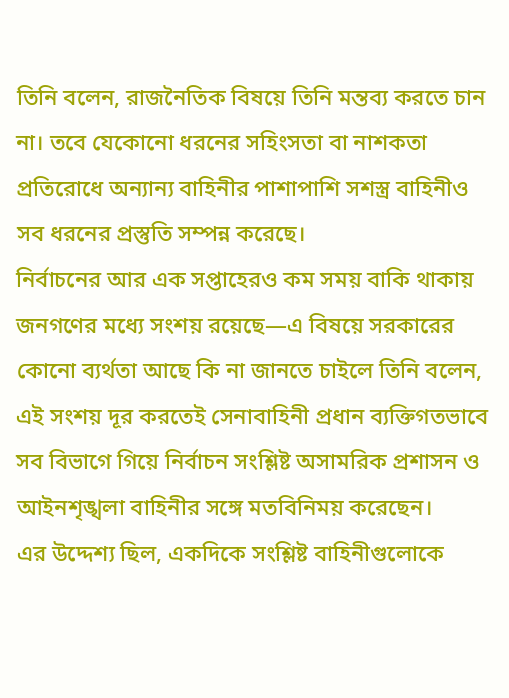তিনি বলেন, রাজনৈতিক বিষয়ে তিনি মন্তব্য করতে চান না। তবে যেকোনো ধরনের সহিংসতা বা নাশকতা প্রতিরোধে অন্যান্য বাহিনীর পাশাপাশি সশস্ত্র বাহিনীও সব ধরনের প্রস্তুতি সম্পন্ন করেছে।
নির্বাচনের আর এক সপ্তাহেরও কম সময় বাকি থাকায় জনগণের মধ্যে সংশয় রয়েছে—এ বিষয়ে সরকারের কোনো ব্যর্থতা আছে কি না জানতে চাইলে তিনি বলেন, এই সংশয় দূর করতেই সেনাবাহিনী প্রধান ব্যক্তিগতভাবে সব বিভাগে গিয়ে নির্বাচন সংশ্লিষ্ট অসামরিক প্রশাসন ও আইনশৃঙ্খলা বাহিনীর সঙ্গে মতবিনিময় করেছেন।
এর উদ্দেশ্য ছিল, একদিকে সংশ্লিষ্ট বাহিনীগুলোকে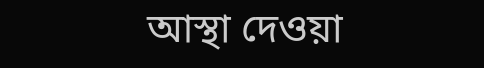আস্থা দেওয়া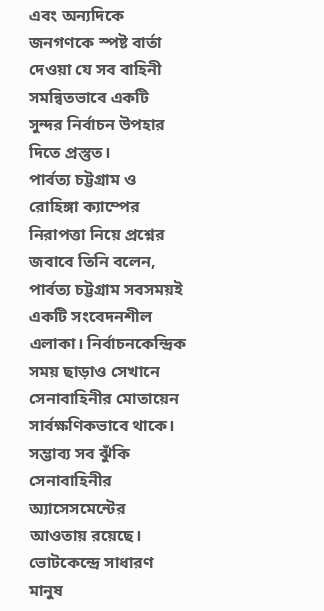এবং অন্যদিকে জনগণকে স্পষ্ট বার্তা দেওয়া যে সব বাহিনী সমন্বিতভাবে একটি সুন্দর নির্বাচন উপহার দিতে প্রস্তুত।
পার্বত্য চট্টগ্রাম ও রোহিঙ্গা ক্যাম্পের নিরাপত্তা নিয়ে প্রশ্নের জবাবে তিনি বলেন, পার্বত্য চট্টগ্রাম সবসময়ই একটি সংবেদনশীল এলাকা। নির্বাচনকেন্দ্রিক সময় ছাড়াও সেখানে সেনাবাহিনীর মোতায়েন সার্বক্ষণিকভাবে থাকে। সম্ভাব্য সব ঝুঁকি সেনাবাহিনীর অ্যাসেসমেন্টের আওতায় রয়েছে।
ভোটকেন্দ্রে সাধারণ মানুষ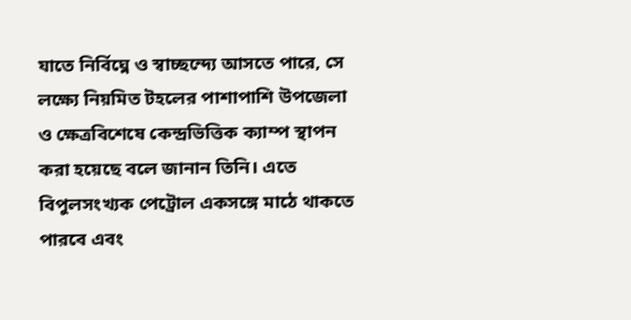যাতে নির্বিঘ্নে ও স্বাচ্ছন্দ্যে আসতে পারে, সে লক্ষ্যে নিয়মিত টহলের পাশাপাশি উপজেলা ও ক্ষেত্রবিশেষে কেন্দ্রভিত্তিক ক্যাম্প স্থাপন করা হয়েছে বলে জানান তিনি। এতে বিপুলসংখ্যক পেট্রোল একসঙ্গে মাঠে থাকতে পারবে এবং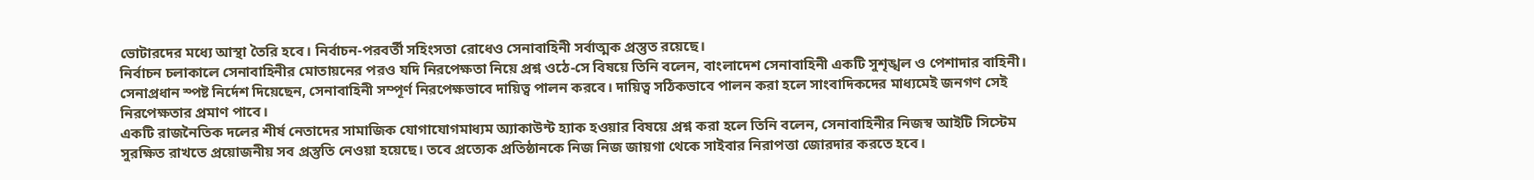ভোটারদের মধ্যে আস্থা তৈরি হবে। নির্বাচন-পরবর্তী সহিংসতা রোধেও সেনাবাহিনী সর্বাত্মক প্রস্তুত রয়েছে।
নির্বাচন চলাকালে সেনাবাহিনীর মোতায়নের পরও যদি নিরপেক্ষতা নিয়ে প্রশ্ন ওঠে-সে বিষয়ে তিনি বলেন, বাংলাদেশ সেনাবাহিনী একটি সুশৃঙ্খল ও পেশাদার বাহিনী। সেনাপ্রধান স্পষ্ট নির্দেশ দিয়েছেন, সেনাবাহিনী সম্পূর্ণ নিরপেক্ষভাবে দায়িত্ব পালন করবে। দায়িত্ব সঠিকভাবে পালন করা হলে সাংবাদিকদের মাধ্যমেই জনগণ সেই নিরপেক্ষতার প্রমাণ পাবে।
একটি রাজনৈতিক দলের শীর্ষ নেতাদের সামাজিক যোগাযোগমাধ্যম অ্যাকাউন্ট হ্যাক হওয়ার বিষয়ে প্রশ্ন করা হলে তিনি বলেন, সেনাবাহিনীর নিজস্ব আইটি সিস্টেম সুরক্ষিত রাখতে প্রয়োজনীয় সব প্রস্তুতি নেওয়া হয়েছে। তবে প্রত্যেক প্রতিষ্ঠানকে নিজ নিজ জায়গা থেকে সাইবার নিরাপত্তা জোরদার করতে হবে।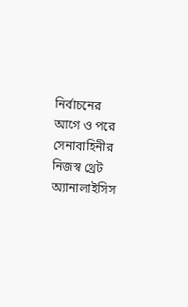নির্বাচনের আগে ও পরে সেনাবাহিনীর নিজস্ব থ্রেট অ্যানালাইসিস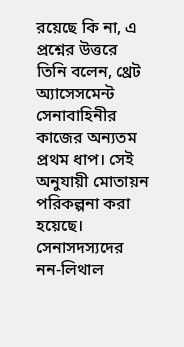রয়েছে কি না, এ প্রশ্নের উত্তরে তিনি বলেন, থ্রেট অ্যাসেসমেন্ট সেনাবাহিনীর কাজের অন্যতম প্রথম ধাপ। সেই অনুযায়ী মোতায়ন পরিকল্পনা করা হয়েছে।
সেনাসদস্যদের নন-লিথাল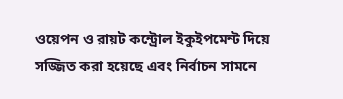ওয়েপন ও রায়ট কন্ট্রোল ইকুইপমেন্ট দিয়ে সজ্জিত করা হয়েছে এবং নির্বাচন সামনে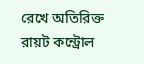রেখে অতিরিক্ত রায়ট কন্ট্রোল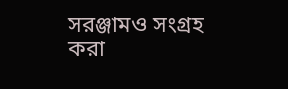সরঞ্জামও সংগ্রহ করা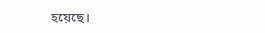হয়েছে।